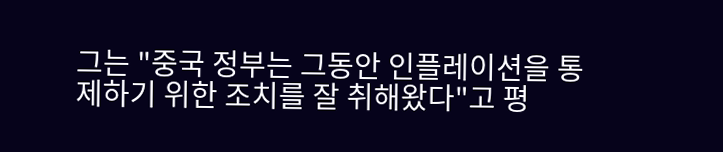그는 "중국 정부는 그동안 인플레이션을 통제하기 위한 조치를 잘 취해왔다"고 평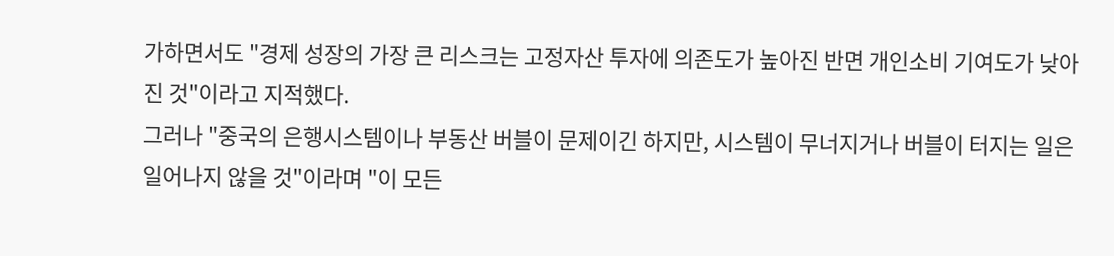가하면서도 "경제 성장의 가장 큰 리스크는 고정자산 투자에 의존도가 높아진 반면 개인소비 기여도가 낮아진 것"이라고 지적했다.
그러나 "중국의 은행시스템이나 부동산 버블이 문제이긴 하지만, 시스템이 무너지거나 버블이 터지는 일은 일어나지 않을 것"이라며 "이 모든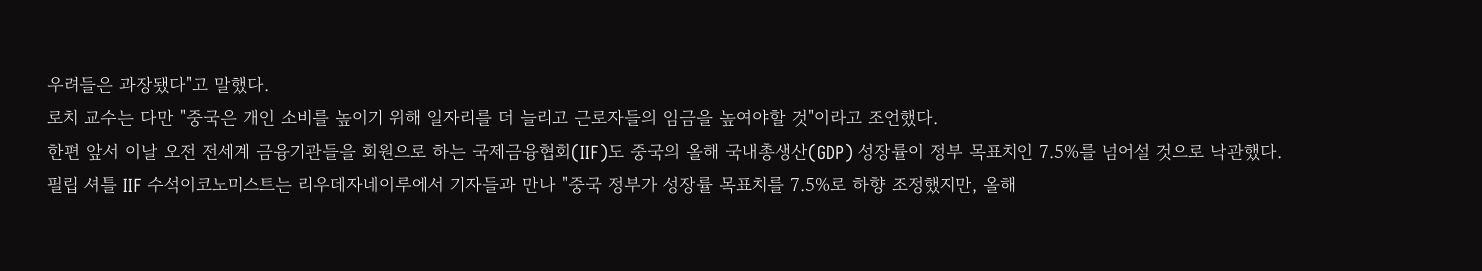우려들은 과장됐다"고 말했다.
로치 교수는 다만 "중국은 개인 소비를 높이기 위해 일자리를 더 늘리고 근로자들의 임금을 높여야할 것"이라고 조언했다.
한편 앞서 이날 오전 전세계 금융기관들을 회원으로 하는 국제금융협회(IIF)도 중국의 올해 국내총생산(GDP) 성장률이 정부 목표치인 7.5%를 넘어설 것으로 낙관했다.
필립 셔틀 IIF 수석이코노미스트는 리우데자네이루에서 기자들과 만나 "중국 정부가 성장률 목표치를 7.5%로 하향 조정했지만, 올해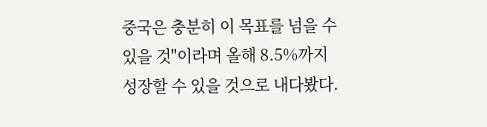중국은 충분히 이 목표를 넘을 수 있을 것"이라며 올해 8.5%까지 성장할 수 있을 것으로 내다봤다.